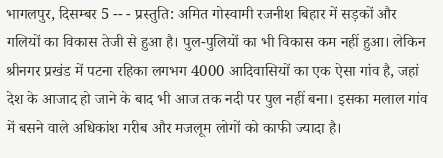भागलपुर, दिसम्बर 5 -- - प्रस्तुति: अमित गोस्वामी रजनीश बिहार में सड़कों और गलियों का विकास तेजी से हुआ है। पुल-पुलियों का भी विकास कम नहीं हुआ। लेकिन श्रीनगर प्रखंड में पटना रहिका लगभग 4000 आदिवासियों का एक ऐसा गांव है, जहां देश के आजाद हो जाने के बाद भी आज तक नदी पर पुल नहीं बना। इसका मलाल गांव में बसने वाले अधिकांश गरीब और मजलूम लोगों को काफी ज्यादा है।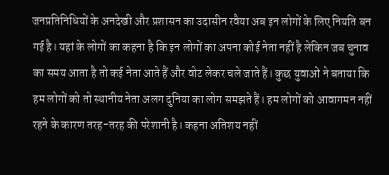जनप्रतिनिधियों के अनदेखी और प्रशासन का उदासीन रवैया अब इन लोगों के लिए नियति बन गई है। यहां के लोगों का कहना है कि इन लोगों का अपना कोई नेता नहीं है लेकिन जब चुनाव का समय आता है तो कई नेता आते हैं और वोट लेकर चले जाते हैं। कुछ युवाओं ने बताया कि हम लोगों को तो स्थानीय नेता अलग दुनिया का लोग समझते हैं। हम लोगों को आवागमन नहीं रहने के कारण तरह-तरह की परेशानी है। कहना अतिशय नहीं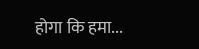होगा कि हमा...